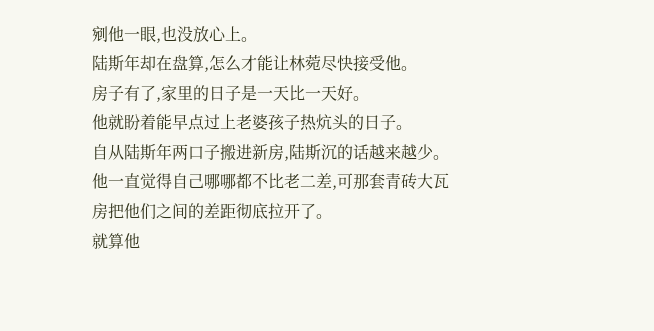剜他一眼,也没放心上。
陆斯年却在盘算,怎么才能让林菀尽快接受他。
房子有了,家里的日子是一天比一天好。
他就盼着能早点过上老婆孩子热炕头的日子。
自从陆斯年两口子搬进新房,陆斯沉的话越来越少。
他一直觉得自己哪哪都不比老二差,可那套青砖大瓦房把他们之间的差距彻底拉开了。
就算他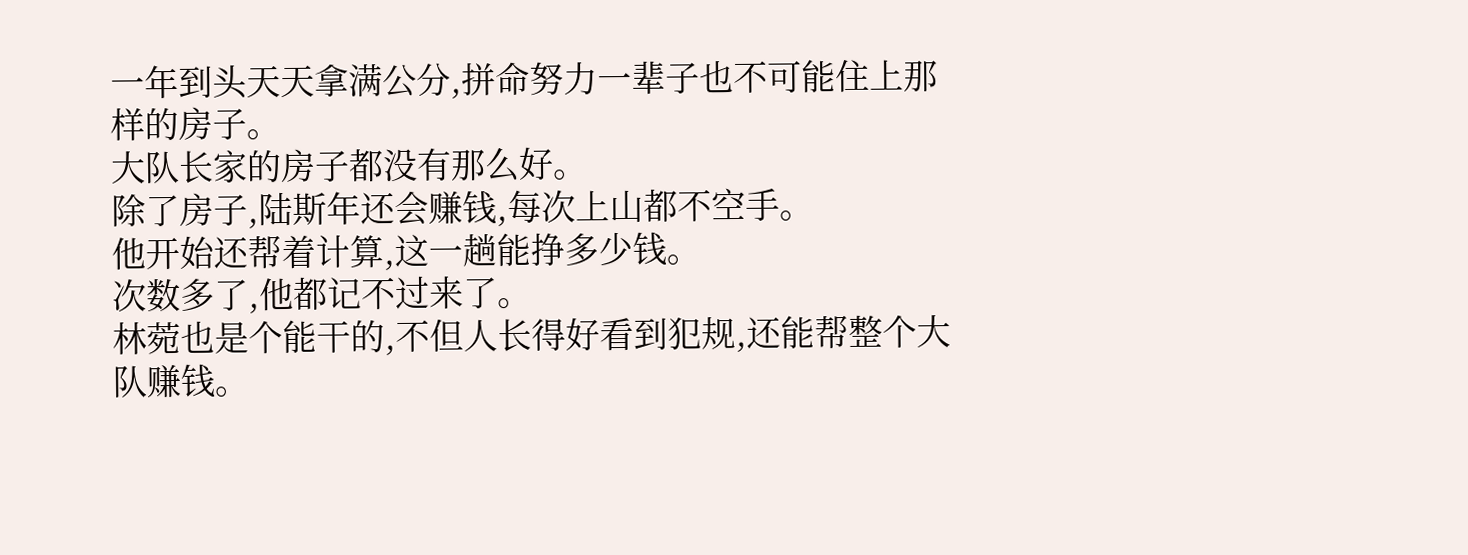一年到头天天拿满公分,拼命努力一辈子也不可能住上那样的房子。
大队长家的房子都没有那么好。
除了房子,陆斯年还会赚钱,每次上山都不空手。
他开始还帮着计算,这一趟能挣多少钱。
次数多了,他都记不过来了。
林菀也是个能干的,不但人长得好看到犯规,还能帮整个大队赚钱。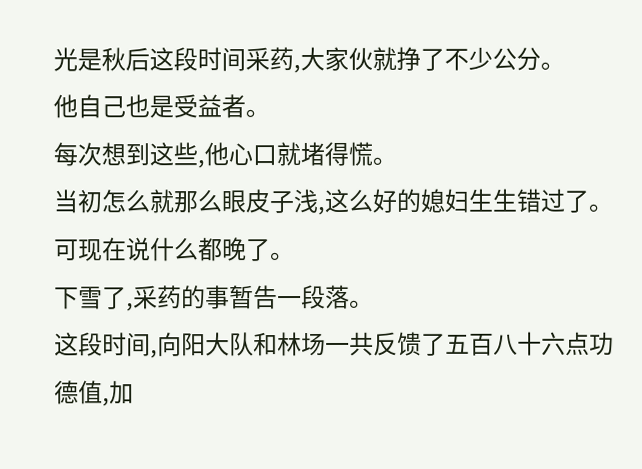光是秋后这段时间采药,大家伙就挣了不少公分。
他自己也是受益者。
每次想到这些,他心口就堵得慌。
当初怎么就那么眼皮子浅,这么好的媳妇生生错过了。
可现在说什么都晚了。
下雪了,采药的事暂告一段落。
这段时间,向阳大队和林场一共反馈了五百八十六点功德值,加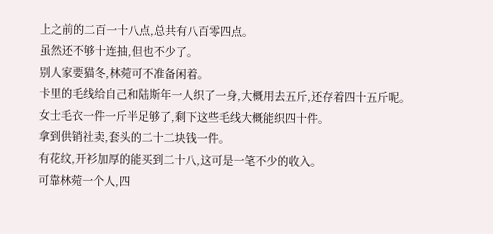上之前的二百一十八点,总共有八百零四点。
虽然还不够十连抽,但也不少了。
别人家要猫冬,林菀可不准备闲着。
卡里的毛线给自己和陆斯年一人织了一身,大概用去五斤,还存着四十五斤呢。
女士毛衣一件一斤半足够了,剩下这些毛线大概能织四十件。
拿到供销社卖,套头的二十二块钱一件。
有花纹,开衫加厚的能买到二十八,这可是一笔不少的收入。
可靠林菀一个人,四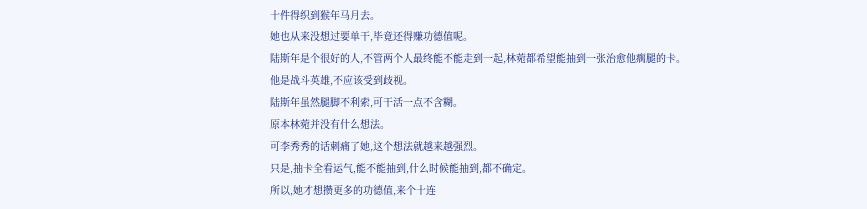十件得织到猴年马月去。
她也从来没想过要单干,毕竟还得赚功德值呢。
陆斯年是个很好的人,不管两个人最终能不能走到一起,林菀都希望能抽到一张治愈他瘸腿的卡。
他是战斗英雄,不应该受到歧视。
陆斯年虽然腿脚不利索,可干活一点不含糊。
原本林菀并没有什么想法。
可李秀秀的话刺痛了她,这个想法就越来越强烈。
只是,抽卡全看运气,能不能抽到,什么时候能抽到,都不确定。
所以,她才想攒更多的功德值,来个十连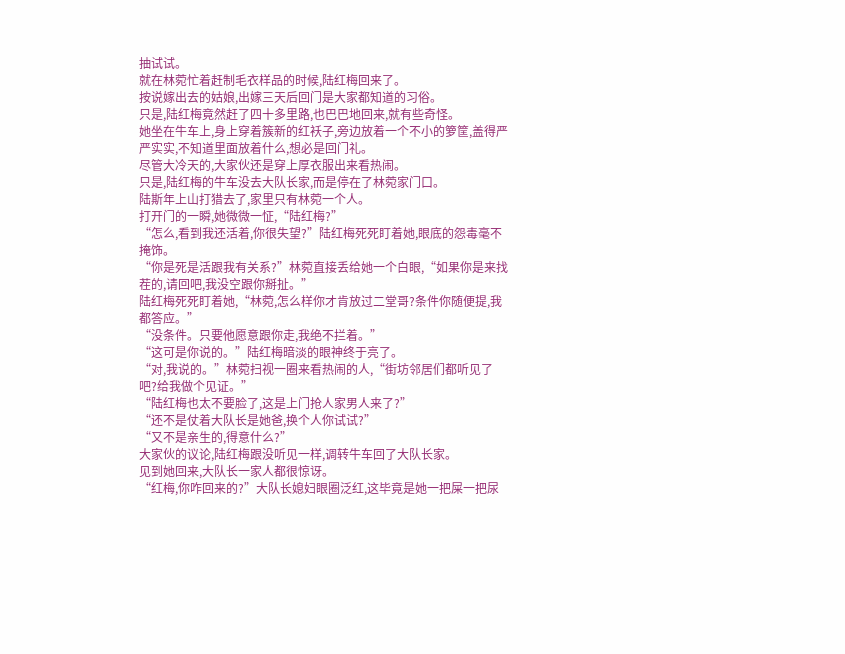抽试试。
就在林菀忙着赶制毛衣样品的时候,陆红梅回来了。
按说嫁出去的姑娘,出嫁三天后回门是大家都知道的习俗。
只是,陆红梅竟然赶了四十多里路,也巴巴地回来,就有些奇怪。
她坐在牛车上,身上穿着簇新的红袄子,旁边放着一个不小的箩筐,盖得严严实实,不知道里面放着什么,想必是回门礼。
尽管大冷天的,大家伙还是穿上厚衣服出来看热闹。
只是,陆红梅的牛车没去大队长家,而是停在了林菀家门口。
陆斯年上山打猎去了,家里只有林菀一个人。
打开门的一瞬,她微微一怔,“陆红梅?”
“怎么,看到我还活着,你很失望?”陆红梅死死盯着她,眼底的怨毒毫不掩饰。
“你是死是活跟我有关系?”林菀直接丢给她一个白眼,“如果你是来找茬的,请回吧,我没空跟你掰扯。”
陆红梅死死盯着她,“林菀,怎么样你才肯放过二堂哥?条件你随便提,我都答应。”
“没条件。只要他愿意跟你走,我绝不拦着。”
“这可是你说的。”陆红梅暗淡的眼神终于亮了。
“对,我说的。”林菀扫视一圈来看热闹的人,“街坊邻居们都听见了吧?给我做个见证。”
“陆红梅也太不要脸了,这是上门抢人家男人来了?”
“还不是仗着大队长是她爸,换个人你试试?”
“又不是亲生的,得意什么?”
大家伙的议论,陆红梅跟没听见一样,调转牛车回了大队长家。
见到她回来,大队长一家人都很惊讶。
“红梅,你咋回来的?”大队长媳妇眼圈泛红,这毕竟是她一把屎一把尿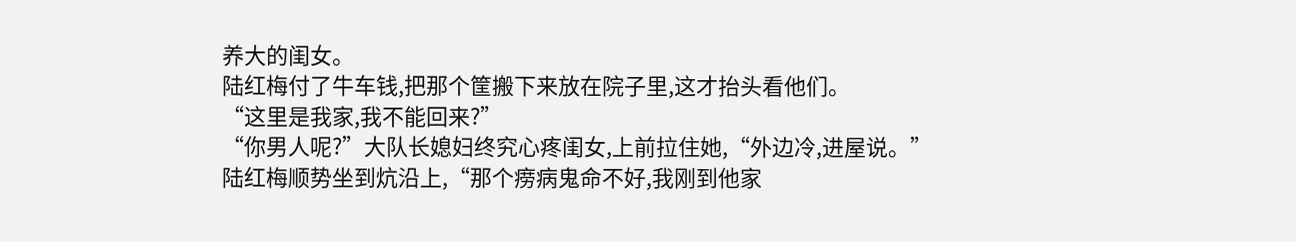养大的闺女。
陆红梅付了牛车钱,把那个筐搬下来放在院子里,这才抬头看他们。
“这里是我家,我不能回来?”
“你男人呢?”大队长媳妇终究心疼闺女,上前拉住她,“外边冷,进屋说。”
陆红梅顺势坐到炕沿上,“那个痨病鬼命不好,我刚到他家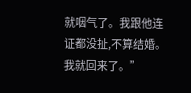就咽气了。我跟他连证都没扯,不算结婚。我就回来了。”